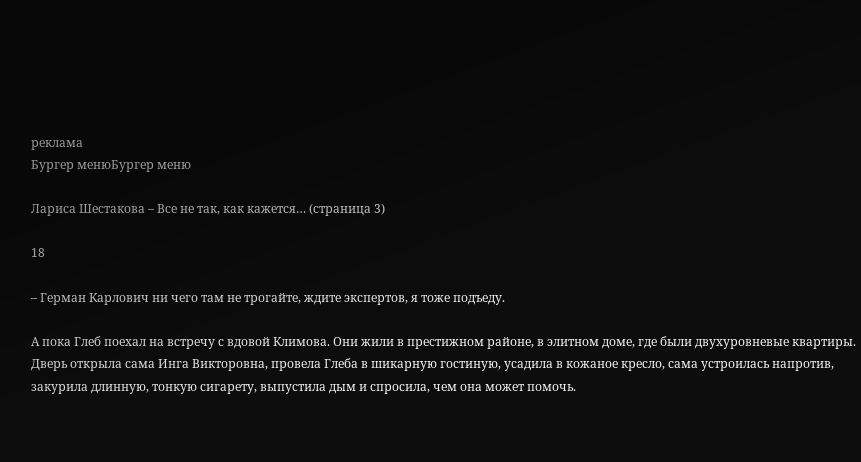реклама
Бургер менюБургер меню

Лариса Шестакова – Все не так, как кажется… (страница 3)

18

– Герман Карлович ни чего там не трогайте, ждите экспертов, я тоже подъеду.

А пока Глеб поехал на встречу с вдовой Климова. Они жили в престижном районе, в элитном доме, где были двухуровневые квартиры. Дверь открыла сама Инга Викторовна, провела Глеба в шикарную гостиную, усадила в кожаное кресло, сама устроилась напротив, закурила длинную, тонкую сигарету, выпустила дым и спросила, чем она может помочь.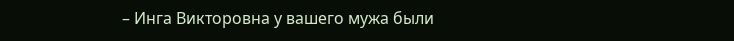– Инга Викторовна у вашего мужа были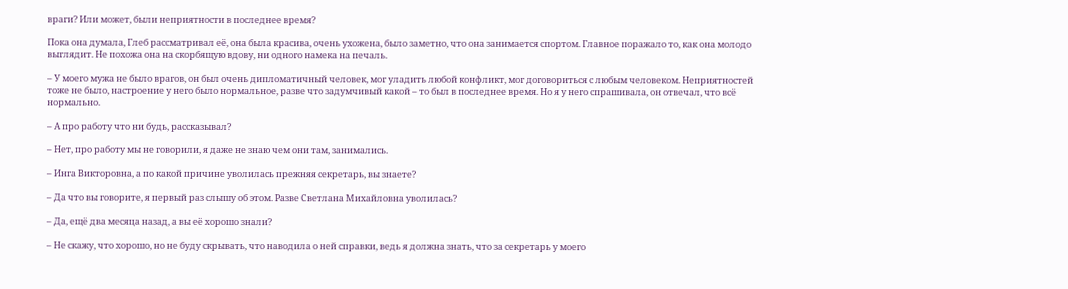враги? Или может, были неприятности в последнее время?

Пока она думала, Глеб рассматривал её, она была красива, очень ухожена, было заметно, что она занимается спортом. Главное поражало то, как она молодо выглядит. Не похожа она на скорбящую вдову, ни одного намека на печаль.

– У моего мужа не было врагов, он был очень дипломатичный человек, мог уладить любой конфликт, мог договориться с любым человеком. Неприятностей тоже не было, настроение у него было нормальное, разве что задумчивый какой – то был в последнее время. Но я у него спрашивала, он отвечал, что всё нормально.

– А про работу что ни будь, рассказывал?

– Нет, про работу мы не говорили, я даже не знаю чем они там, занимались.

– Инга Викторовна, а по какой причине уволилась прежняя секретарь, вы знаете?

– Да что вы говорите, я первый раз слышу об этом. Разве Светлана Михайловна уволилась?

– Да, ещё два месяца назад, а вы её хорошо знали?

– Не скажу, что хорошо, но не буду скрывать, что наводила о ней справки, ведь я должна знать, что за секретарь у моего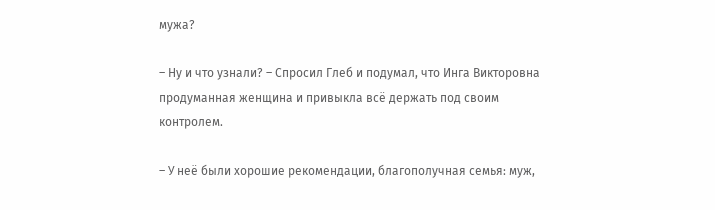мужа?

– Ну и что узнали? – Спросил Глеб и подумал, что Инга Викторовна продуманная женщина и привыкла всё держать под своим контролем.

– У неё были хорошие рекомендации, благополучная семья: муж,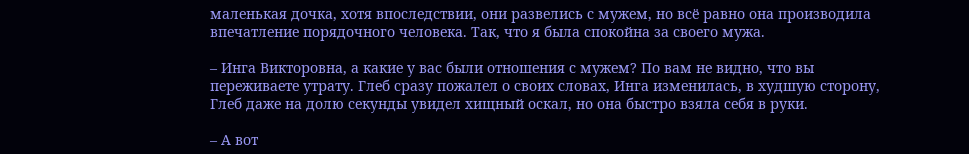маленькая дочка, хотя впоследствии, они развелись с мужем, но всё равно она производила впечатление порядочного человека. Так, что я была спокойна за своего мужа.

– Инга Викторовна, а какие у вас были отношения с мужем? По вам не видно, что вы переживаете утрату. Глеб сразу пожалел о своих словах, Инга изменилась, в худшую сторону, Глеб даже на долю секунды увидел хищный оскал, но она быстро взяла себя в руки.

– А вот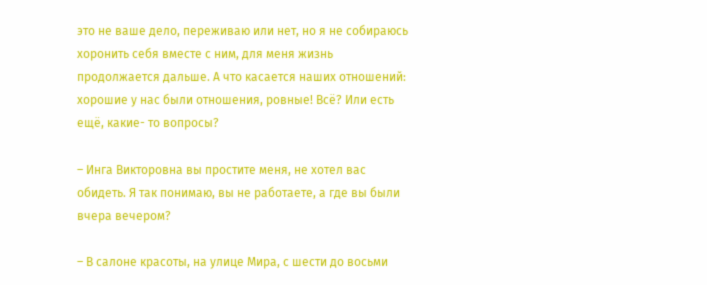это не ваше дело, переживаю или нет, но я не собираюсь хоронить себя вместе с ним, для меня жизнь продолжается дальше. А что касается наших отношений: хорошие у нас были отношения, ровные! Всё? Или есть ещё, какие- то вопросы?

– Инга Викторовна вы простите меня, не хотел вас обидеть. Я так понимаю, вы не работаете, а где вы были вчера вечером?

– В салоне красоты, на улице Мира, с шести до восьми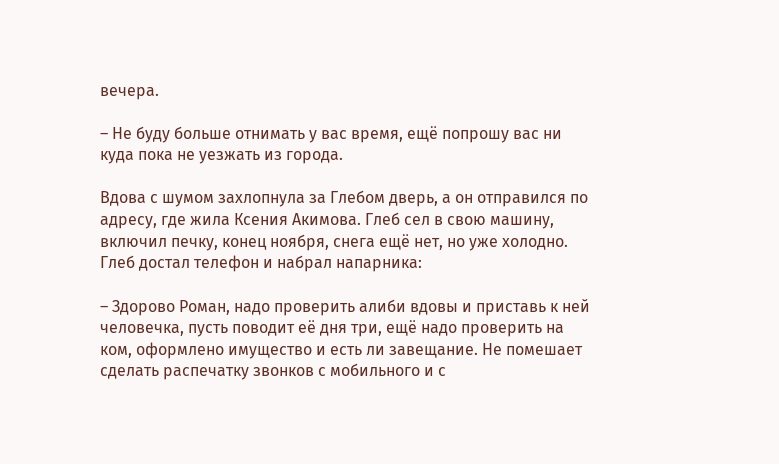вечера.

– Не буду больше отнимать у вас время, ещё попрошу вас ни куда пока не уезжать из города.

Вдова с шумом захлопнула за Глебом дверь, а он отправился по адресу, где жила Ксения Акимова. Глеб сел в свою машину, включил печку, конец ноября, снега ещё нет, но уже холодно. Глеб достал телефон и набрал напарника:

– Здорово Роман, надо проверить алиби вдовы и приставь к ней человечка, пусть поводит её дня три, ещё надо проверить на ком, оформлено имущество и есть ли завещание. Не помешает сделать распечатку звонков с мобильного и с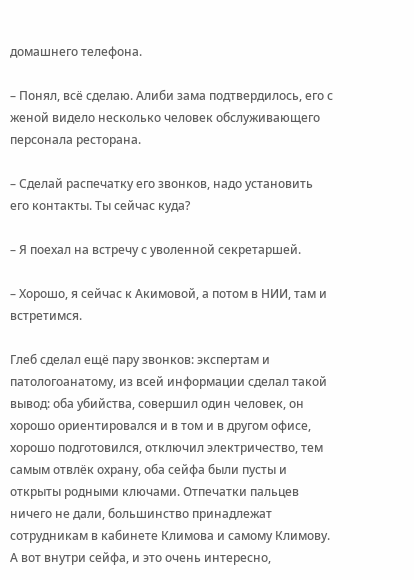домашнего телефона.

– Понял, всё сделаю. Алиби зама подтвердилось, его с женой видело несколько человек обслуживающего персонала ресторана.

– Сделай распечатку его звонков, надо установить его контакты. Ты сейчас куда?

– Я поехал на встречу с уволенной секретаршей.

– Хорошо, я сейчас к Акимовой, а потом в НИИ, там и встретимся.

Глеб сделал ещё пару звонков: экспертам и патологоанатому, из всей информации сделал такой вывод: оба убийства, совершил один человек, он хорошо ориентировался и в том и в другом офисе, хорошо подготовился, отключил электричество, тем самым отвлёк охрану, оба сейфа были пусты и открыты родными ключами. Отпечатки пальцев ничего не дали, большинство принадлежат сотрудникам в кабинете Климова и самому Климову. А вот внутри сейфа, и это очень интересно,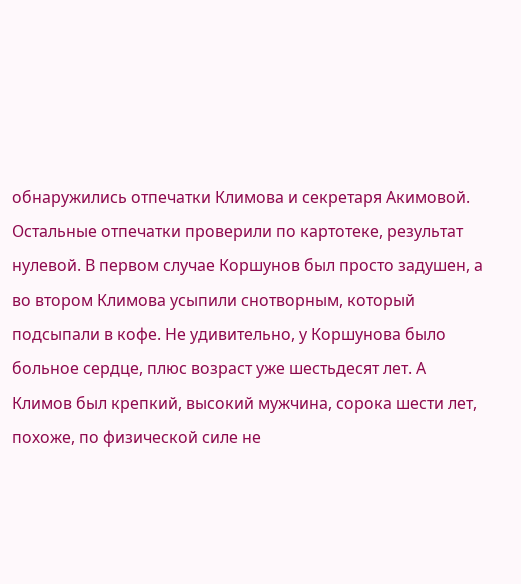обнаружились отпечатки Климова и секретаря Акимовой. Остальные отпечатки проверили по картотеке, результат нулевой. В первом случае Коршунов был просто задушен, а во втором Климова усыпили снотворным, который подсыпали в кофе. Не удивительно, у Коршунова было больное сердце, плюс возраст уже шестьдесят лет. А Климов был крепкий, высокий мужчина, сорока шести лет, похоже, по физической силе не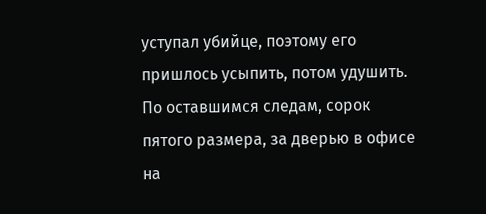уступал убийце, поэтому его пришлось усыпить, потом удушить. По оставшимся следам, сорок пятого размера, за дверью в офисе на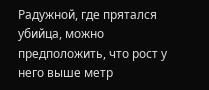Радужной, где прятался убийца, можно предположить, что рост у него выше метр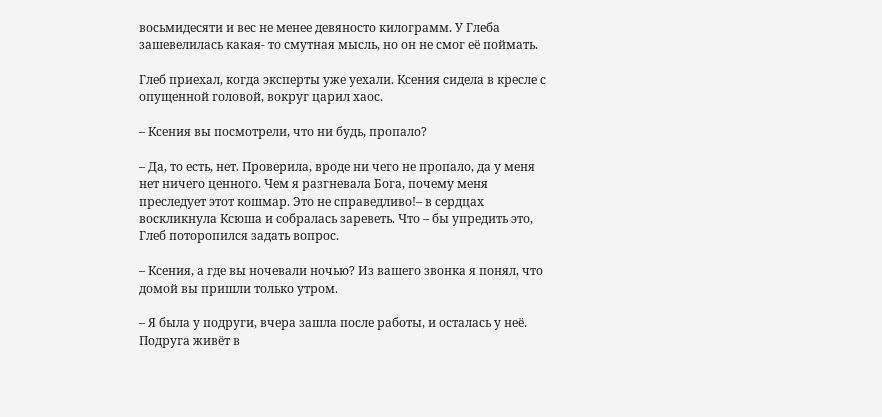восьмидесяти и вес не менее девяносто килограмм. У Глеба зашевелилась какая- то смутная мысль, но он не смог её поймать.

Глеб приехал, когда эксперты уже уехали. Ксения сидела в кресле с опущенной головой, вокруг царил хаос.

– Ксения вы посмотрели, что ни будь, пропало?

– Да, то есть, нет. Проверила, вроде ни чего не пропало, да у меня нет ничего ценного. Чем я разгневала Бога, почему меня преследует этот кошмар. Это не справедливо!– в сердцах воскликнула Ксюша и собралась зареветь. Что – бы упредить это, Глеб поторопился задать вопрос.

– Ксения, а где вы ночевали ночью? Из вашего звонка я понял, что домой вы пришли только утром.

– Я была у подруги, вчера зашла после работы, и осталась у неё. Подруга живёт в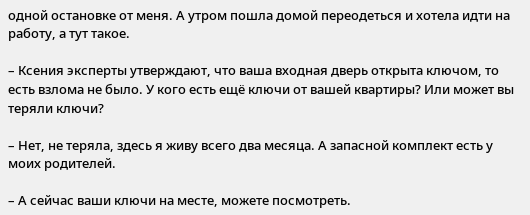одной остановке от меня. А утром пошла домой переодеться и хотела идти на работу, а тут такое.

– Ксения эксперты утверждают, что ваша входная дверь открыта ключом, то есть взлома не было. У кого есть ещё ключи от вашей квартиры? Или может вы теряли ключи?

– Нет, не теряла, здесь я живу всего два месяца. А запасной комплект есть у моих родителей.

– А сейчас ваши ключи на месте, можете посмотреть.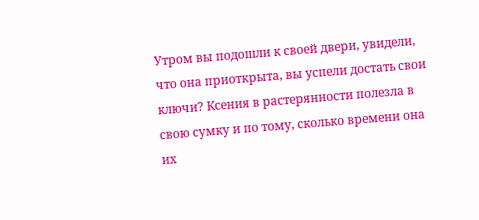Утром вы подошли к своей двери, увидели, что она приоткрыта, вы успели достать свои ключи? Ксения в растерянности полезла в свою сумку и по тому, сколько времени она их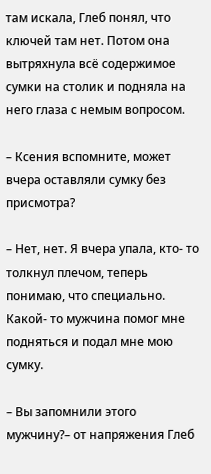там искала, Глеб понял, что ключей там нет. Потом она вытряхнула всё содержимое сумки на столик и подняла на него глаза с немым вопросом.

– Ксения вспомните, может вчера оставляли сумку без присмотра?

– Нет, нет. Я вчера упала, кто- то толкнул плечом, теперь понимаю, что специально. Какой- то мужчина помог мне подняться и подал мне мою сумку.

– Вы запомнили этого мужчину?– от напряжения Глеб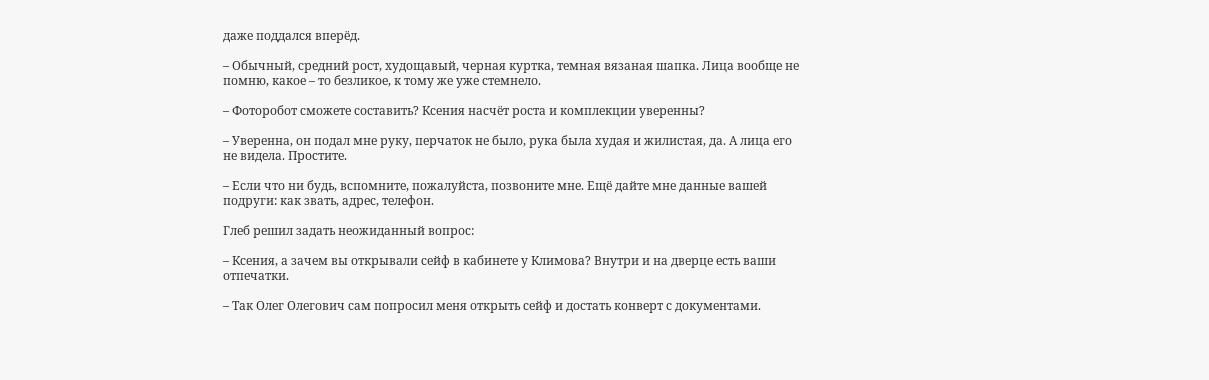даже поддался вперёд.

– Обычный, средний рост, худощавый, черная куртка, темная вязаная шапка. Лица вообще не помню, какое – то безликое, к тому же уже стемнело.

– Фоторобот сможете составить? Ксения насчёт роста и комплекции уверенны?

– Уверенна, он подал мне руку, перчаток не было, рука была худая и жилистая, да. А лица его не видела. Простите.

– Если что ни будь, вспомните, пожалуйста, позвоните мне. Ещё дайте мне данные вашей подруги: как звать, адрес, телефон.

Глеб решил задать неожиданный вопрос:

– Ксения, а зачем вы открывали сейф в кабинете у Климова? Внутри и на дверце есть ваши отпечатки.

– Так Олег Олегович сам попросил меня открыть сейф и достать конверт с документами.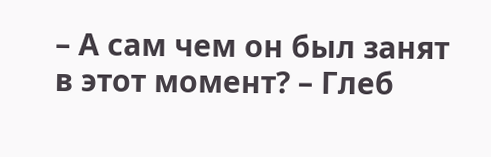– А сам чем он был занят в этот момент? – Глеб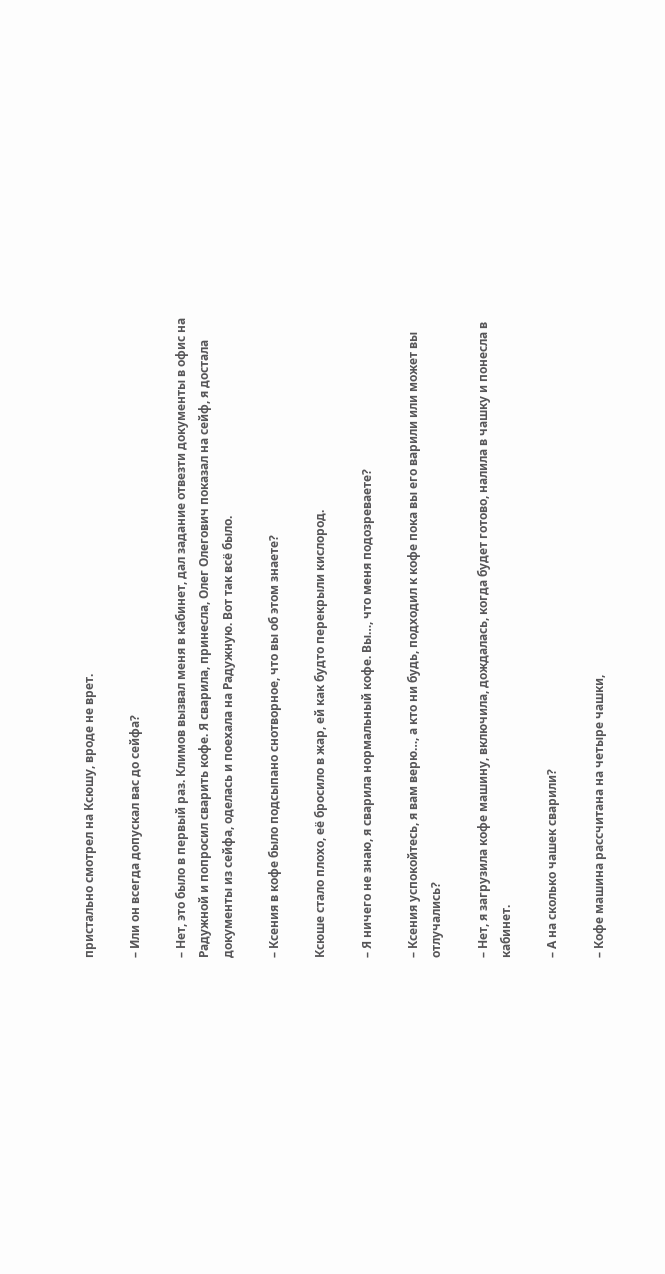пристально смотрел на Ксюшу, вроде не врет.

– Или он всегда допускал вас до сейфа?

– Нет, это было в первый раз. Климов вызвал меня в кабинет, дал задание отвезти документы в офис на Радужной и попросил сварить кофе. Я сварила, принесла, Олег Олегович показал на сейф, я достала документы из сейфа, оделась и поехала на Радужную. Вот так всё было.

– Ксения в кофе было подсыпано снотворное, что вы об этом знаете?

Ксюше стало плохо, её бросило в жар, ей как будто перекрыли кислород.

– Я ничего не знаю, я сварила нормальный кофе. Вы…, что меня подозреваете?

– Ксения успокойтесь, я вам верю…, а кто ни будь, подходил к кофе пока вы его варили или может вы отлучались?

– Нет, я загрузила кофе машину, включила, дождалась, когда будет готово, налила в чашку и понесла в кабинет.

– А на сколько чашек сварили?

– Кофе машина рассчитана на четыре чашки,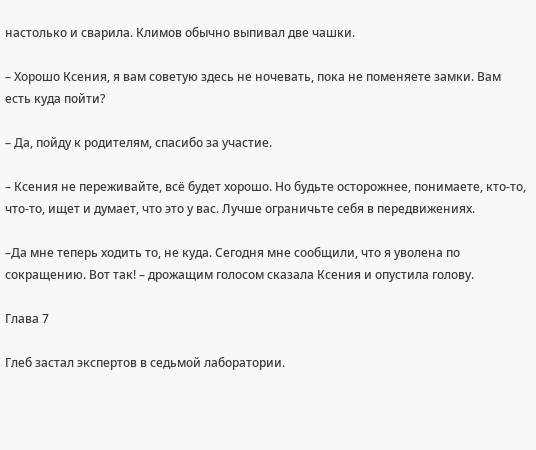настолько и сварила. Климов обычно выпивал две чашки.

– Хорошо Ксения, я вам советую здесь не ночевать, пока не поменяете замки. Вам есть куда пойти?

– Да, пойду к родителям, спасибо за участие.

– Ксения не переживайте, всё будет хорошо. Но будьте осторожнее, понимаете, кто-то, что-то, ищет и думает, что это у вас. Лучше ограничьте себя в передвижениях.

–Да мне теперь ходить то, не куда. Сегодня мне сообщили, что я уволена по сокращению. Вот так! – дрожащим голосом сказала Ксения и опустила голову.

Глава 7

Глеб застал экспертов в седьмой лаборатории.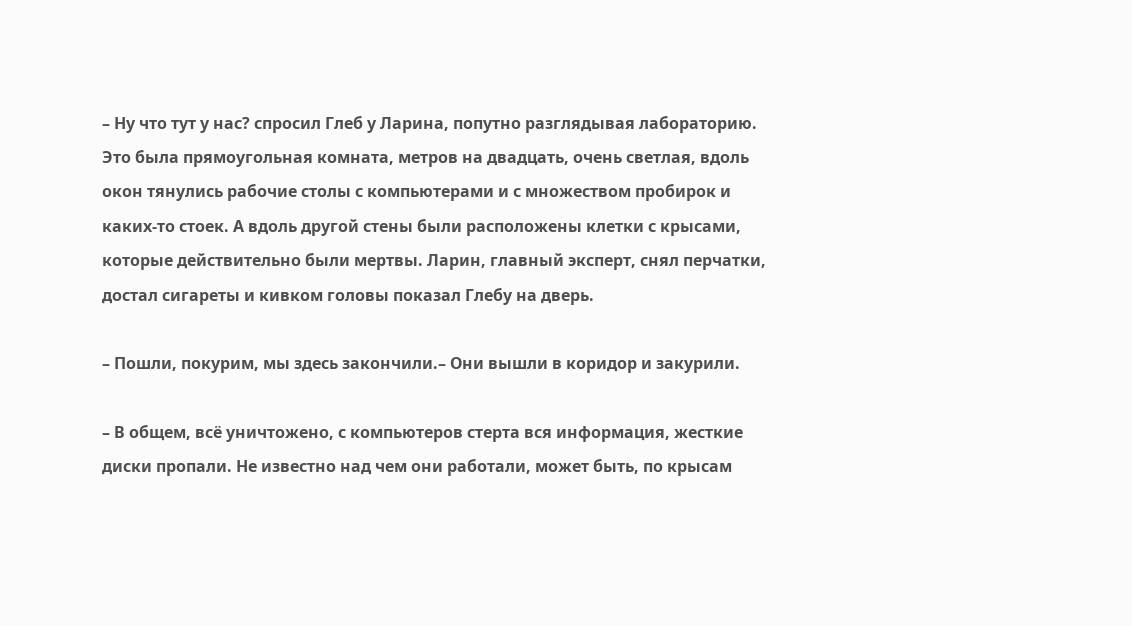– Ну что тут у нас? спросил Глеб у Ларина, попутно разглядывая лабораторию. Это была прямоугольная комната, метров на двадцать, очень светлая, вдоль окон тянулись рабочие столы с компьютерами и с множеством пробирок и каких-то стоек. А вдоль другой стены были расположены клетки с крысами, которые действительно были мертвы. Ларин, главный эксперт, снял перчатки, достал сигареты и кивком головы показал Глебу на дверь.

– Пошли, покурим, мы здесь закончили.– Они вышли в коридор и закурили.

– В общем, всё уничтожено, с компьютеров стерта вся информация, жесткие диски пропали. Не известно над чем они работали, может быть, по крысам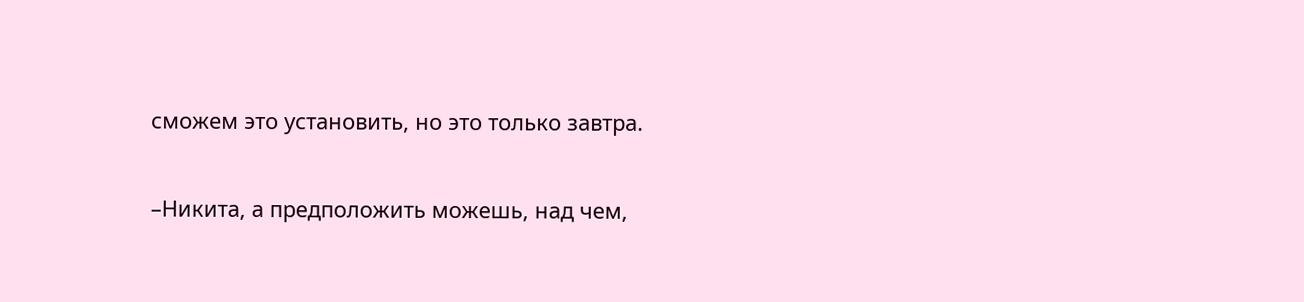сможем это установить, но это только завтра.

–Никита, а предположить можешь, над чем,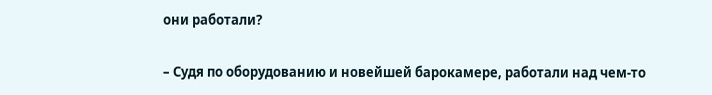они работали?

– Судя по оборудованию и новейшей барокамере, работали над чем-то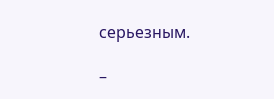серьезным.

–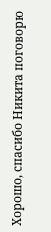Хорошо, спасибо Никита поговорю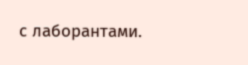с лаборантами.